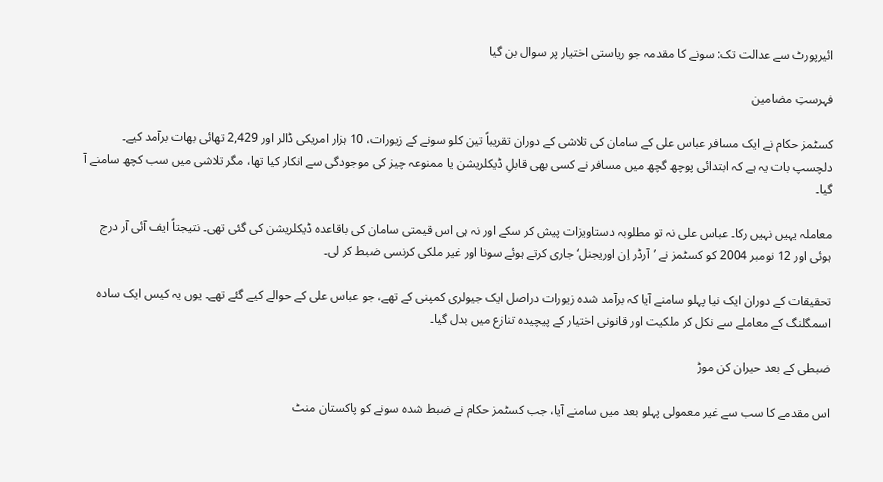ائیرپورٹ سے عدالت تک: سونے کا مقدمہ جو ریاستی اختیار پر سوال بن گیا

فہرستِ مضامین

کسٹمز حکام نے ایک مسافر عباس علی کے سامان کی تلاشی کے دوران تقریباً تین کلو سونے کے زیورات، 10 ہزار امریکی ڈالر اور 2,429 تھائی بھات برآمد کیے۔ دلچسپ بات یہ ہے کہ ابتدائی پوچھ گچھ میں مسافر نے کسی بھی قابلِ ڈیکلریشن یا ممنوعہ چیز کی موجودگی سے انکار کیا تھا، مگر تلاشی میں سب کچھ سامنے آ گیا۔

معاملہ یہیں نہیں رکا۔ عباس علی نہ تو مطلوبہ دستاویزات پیش کر سکے اور نہ ہی اس قیمتی سامان کی باقاعدہ ڈیکلریشن کی گئی تھی۔ نتیجتاً ایف آئی آر درج ہوئی اور 12 نومبر 2004 کو کسٹمز نے ’آرڈر اِن اوریجنل‘ جاری کرتے ہوئے سونا اور غیر ملکی کرنسی ضبط کر لی۔

تحقیقات کے دوران ایک نیا پہلو سامنے آیا کہ برآمد شدہ زیورات دراصل ایک جیولری کمپنی کے تھے، جو عباس علی کے حوالے کیے گئے تھے۔ یوں یہ کیس ایک سادہ اسمگلنگ کے معاملے سے نکل کر ملکیت اور قانونی اختیار کے پیچیدہ تنازع میں بدل گیا۔

ضبطی کے بعد حیران کن موڑ

اس مقدمے کا سب سے غیر معمولی پہلو بعد میں سامنے آیا، جب کسٹمز حکام نے ضبط شدہ سونے کو پاکستان منٹ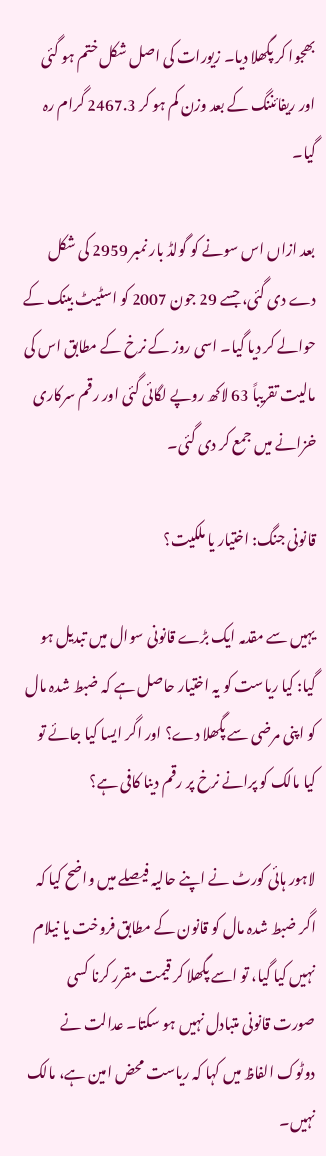بھجوا کر پگھلا دیا۔ زیورات کی اصل شکل ختم ہو گئی اور ریفائننگ کے بعد وزن کم ہو کر 2467.3 گرام رہ گیا۔

بعد ازاں اس سونے کو گولڈ بار نمبر 2959 کی شکل دے دی گئی، جسے 29 جون 2007 کو اسٹیٹ بینک کے حوالے کر دیا گیا۔ اسی روز کے نرخ کے مطابق اس کی مالیت تقریباً 63 لاکھ روپے لگائی گئی اور رقم سرکاری خزانے میں جمع کر دی گئی۔

قانونی جنگ: اختیار یا ملکیت؟

یہیں سے مقدمہ ایک بڑے قانونی سوال میں تبدیل ہو گیا: کیا ریاست کو یہ اختیار حاصل ہے کہ ضبط شدہ مال کو اپنی مرضی سے پگھلا دے؟ اور اگر ایسا کیا جائے تو کیا مالک کو پرانے نرخ پر رقم دینا کافی ہے؟

لاہور ہائی کورٹ نے اپنے حالیہ فیصلے میں واضح کیا کہ اگر ضبط شدہ مال کو قانون کے مطابق فروخت یا نیلام نہیں کیا گیا، تو اسے پگھلا کر قیمت مقرر کرنا کسی صورت قانونی متبادل نہیں ہو سکتا۔ عدالت نے دوٹوک الفاظ میں کہا کہ ریاست محض امین ہے، مالک نہیں۔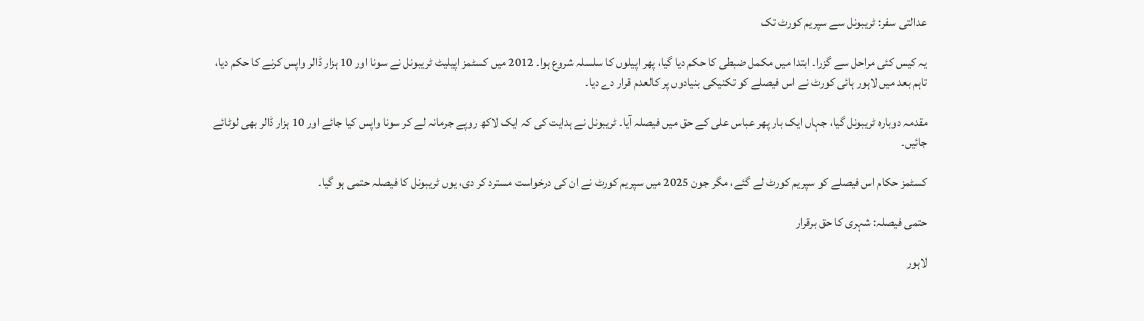عدالتی سفر: ٹریبونل سے سپریم کورٹ تک

یہ کیس کئی مراحل سے گزرا۔ ابتدا میں مکمل ضبطی کا حکم دیا گیا، پھر اپیلوں کا سلسلہ شروع ہوا۔ 2012 میں کسٹمز اپیلیٹ ٹریبونل نے سونا اور 10 ہزار ڈالر واپس کرنے کا حکم دیا، تاہم بعد میں لاہور ہائی کورٹ نے اس فیصلے کو تکنیکی بنیادوں پر کالعدم قرار دے دیا۔

مقدمہ دوبارہ ٹریبونل گیا، جہاں ایک بار پھر عباس علی کے حق میں فیصلہ آیا۔ ٹریبونل نے ہدایت کی کہ ایک لاکھ روپے جرمانہ لے کر سونا واپس کیا جائے اور 10 ہزار ڈالر بھی لوٹائے جائیں۔

کسٹمز حکام اس فیصلے کو سپریم کورٹ لے گئے، مگر جون 2025 میں سپریم کورٹ نے ان کی درخواست مسترد کر دی، یوں ٹریبونل کا فیصلہ حتمی ہو گیا۔

حتمی فیصلہ: شہری کا حق برقرار

لاہور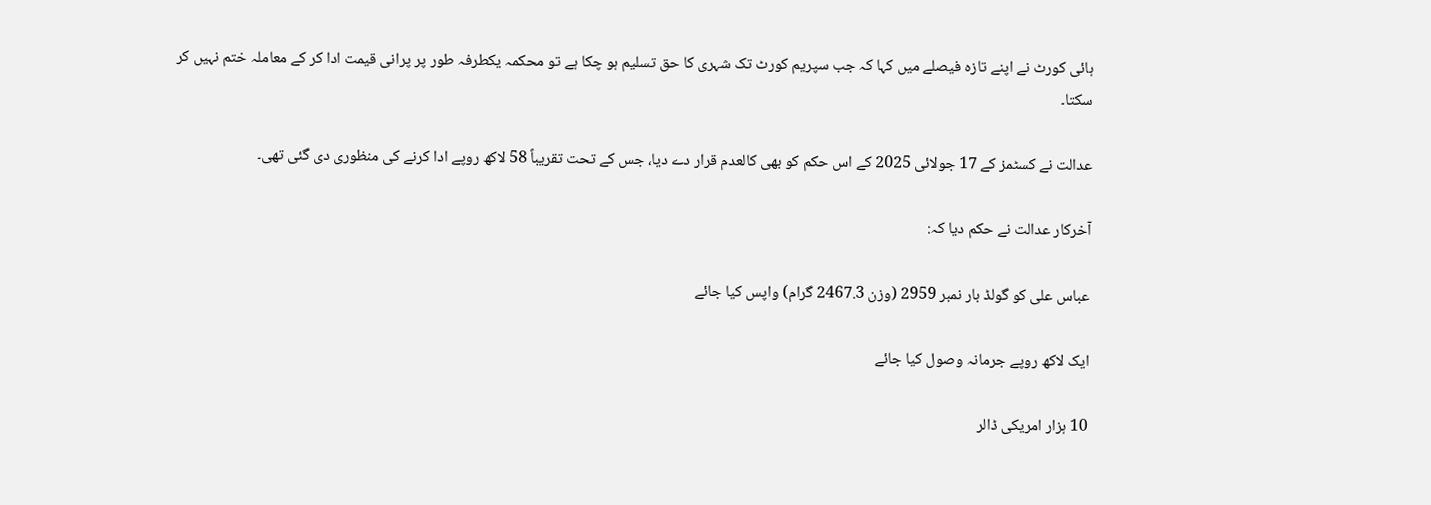ہائی کورٹ نے اپنے تازہ فیصلے میں کہا کہ جب سپریم کورٹ تک شہری کا حق تسلیم ہو چکا ہے تو محکمہ یکطرفہ طور پر پرانی قیمت ادا کر کے معاملہ ختم نہیں کر سکتا۔

عدالت نے کسٹمز کے 17 جولائی 2025 کے اس حکم کو بھی کالعدم قرار دے دیا، جس کے تحت تقریباً 58 لاکھ روپے ادا کرنے کی منظوری دی گئی تھی۔

آخرکار عدالت نے حکم دیا کہ:

عباس علی کو گولڈ بار نمبر 2959 (وزن 2467.3 گرام) واپس کیا جائے

ایک لاکھ روپے جرمانہ وصول کیا جائے

10 ہزار امریکی ڈالر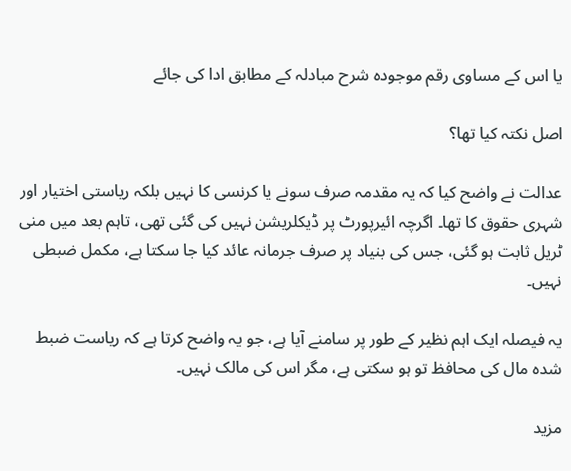یا اس کے مساوی رقم موجودہ شرح مبادلہ کے مطابق ادا کی جائے

اصل نکتہ کیا تھا؟

عدالت نے واضح کیا کہ یہ مقدمہ صرف سونے یا کرنسی کا نہیں بلکہ ریاستی اختیار اور شہری حقوق کا تھا۔ اگرچہ ائیرپورٹ پر ڈیکلریشن نہیں کی گئی تھی، تاہم بعد میں منی ٹریل ثابت ہو گئی، جس کی بنیاد پر صرف جرمانہ عائد کیا جا سکتا ہے، مکمل ضبطی نہیں۔

یہ فیصلہ ایک اہم نظیر کے طور پر سامنے آیا ہے، جو یہ واضح کرتا ہے کہ ریاست ضبط شدہ مال کی محافظ تو ہو سکتی ہے، مگر اس کی مالک نہیں۔

مزید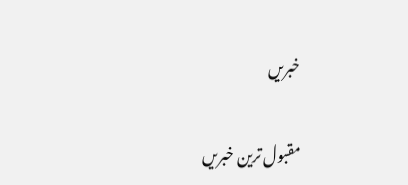خبریں

مقبول ترین خبریں